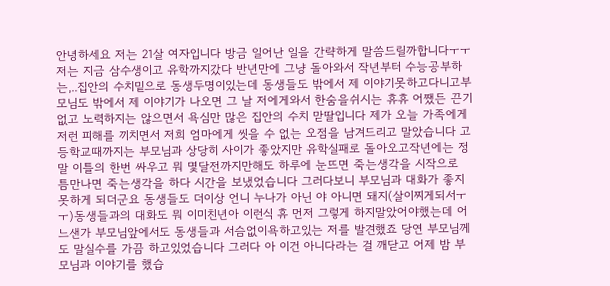안녕하세요 저는 21살 여자입니다 방금 일어난 일을 간략하게 말씀드릴까합니다ㅜㅜ저는 지금 삼수생이고 유학까지갔다 반년만에 그냥 돌아와서 작년부터 수능공부하는,..집안의 수치밑으로 동생두명이있는데 동생들도 밖에서 제 이야기못하고다니고부모님도 밖에서 제 이야기가 나오면 그 날 저에게와서 한숨을쉬시는 휴휴 어쨌든 끈기없고 노력하지는 않으면서 욕심만 많은 집안의 수치 맏딸입니다 제가 오늘 가족에게 저런 피해를 끼치면서 저희 엄마에게 씻을 수 없는 오점을 남겨드리고 말았습니다 고등학교때까지는 부모님과 상당히 사이가 좋았지만 유학실패로 돌아오고작년에는 정말 이틀의 한번 싸우고 뭐 몇달전까지만해도 하루에 눈뜨면 죽는생각을 시작으로 틈만나면 죽는생각을 하다 시간을 보냈었습니다 그러다보니 부모님과 대화가 좋지못하게 되더군요 동생들도 더이상 언니 누나가 아닌 야 아니면 돼지(살이찌게되서ㅜㅜ)동생들과의 대화도 뭐 이미친년아 이런식 휴 먼저 그렇게 하지말았어야했는데 어느샌가 부모님앞에서도 동생들과 서슴없이욕하고있는 저를 발견했죠 당연 부모님께도 말실수를 가끔 하고있었습니다 그러다 아 이건 아니다라는 걸 깨닫고 어제 밤 부모님과 이야기를 했습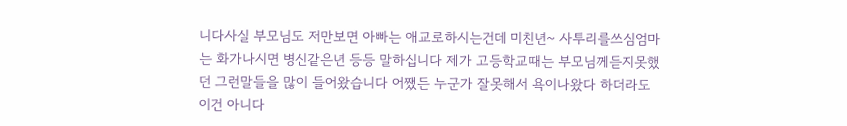니다사실 부모님도 저만보면 아빠는 애교로하시는건데 미친년~ 사투리를쓰심엄마는 화가나시면 병신같은년 등등 말하십니다 제가 고등학교때는 부모님께듣지못했던 그런말들을 많이 들어왔습니다 어쨌든 누군가 잘못해서 욕이나왔다 하더라도 이건 아니다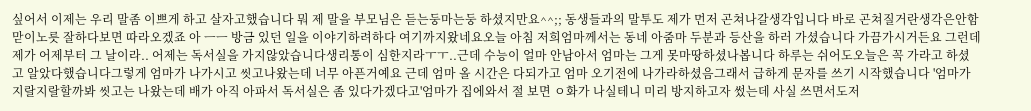싶어서 이제는 우리 말좀 이쁘게 하고 살자고했습니다 뭐 제 말을 부모님은 듣는둥마는둥 하셨지만요^^;; 동생들과의 말투도 제가 먼저 곤쳐나갈생각입니다 바로 곤쳐질거란생각은안함맏이노릇 잘하다보면 따라오겠죠 아 ㅡㅡ 방금 있던 일을 이야기하려하다 여기까지왔네요오늘 아침 저희엄마께서는 동네 아줌마 두분과 등산을 하러 가셨습니다 가끔가시거든요 그런데 제가 어제부터 그 날이라.. 어제는 독서실을 가지않았습니다생리통이 심한지라ㅜㅜ..근데 수능이 얼마 안남아서 엄마는 그게 못마땅하셨나봅니다 하루는 쉬어도오늘은 꼭 가라고 하셨고 알았다했습니다그렇게 엄마가 나가시고 씻고나왔는데 너무 아픈거예요 근데 엄마 올 시간은 다되가고 엄마 오기전에 나가라하셨음그래서 급하게 문자를 쓰기 시작했습니다 '엄마가 지랄지랄할까봐 씻고는 나왔는데 배가 아직 아파서 독서실은 좀 있다가겠다고'엄마가 집에와서 절 보면 ㅇ화가 나실테니 미리 방지하고자 썼는데 사실 쓰면서도저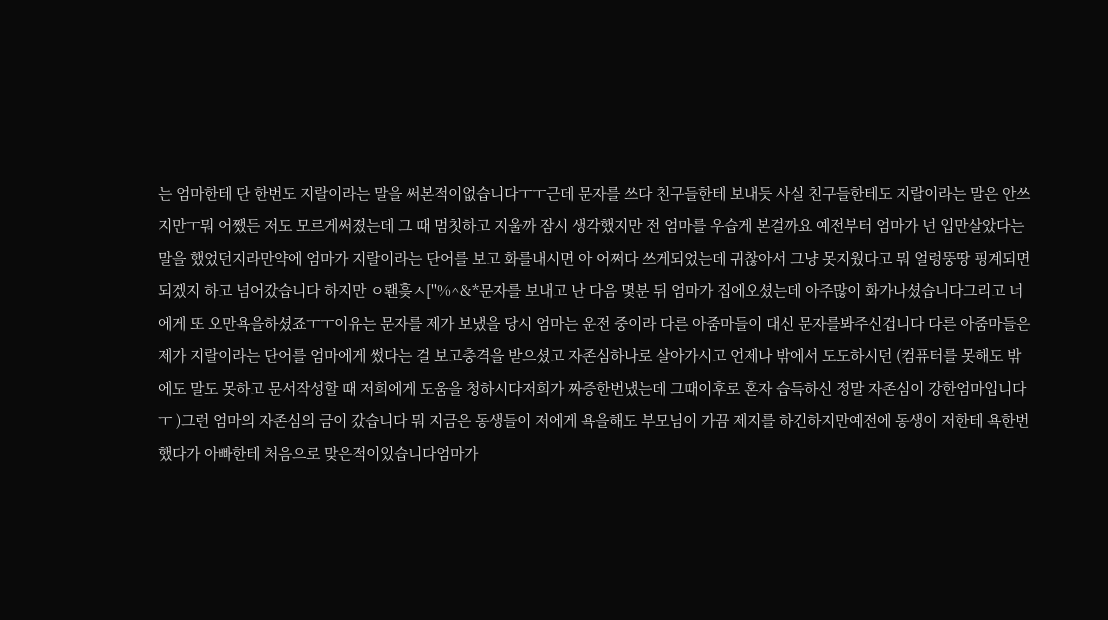는 엄마한테 단 한번도 지랄이라는 말을 써본적이없습니다ㅜㅜ근데 문자를 쓰다 친구들한테 보내듯 사실 친구들한테도 지랄이라는 말은 안쓰지만ㅜ뭐 어쨌든 저도 모르게써졌는데 그 때 멈칫하고 지울까 잠시 생각했지만 전 엄마를 우습게 본걸까요 예전부터 엄마가 넌 입만살았다는 말을 했었던지라만약에 엄마가 지랄이라는 단어를 보고 화를내시면 아 어쩌다 쓰게되었는데 귀찮아서 그냥 못지웠다고 뭐 얼렁뚱땅 핑계되면 되겠지 하고 넘어갔습니다 하지만 ㅇ뢘흦ㅅ[''%^&*문자를 보내고 난 다음 몇분 뒤 엄마가 집에오셨는데 아주많이 화가나셨습니다그리고 너에게 또 오만욕을하셨죠ㅜㅜ이유는 문자를 제가 보냈을 당시 엄마는 운전 중이라 다른 아줌마들이 대신 문자를봐주신겁니다 다른 아줌마들은 제가 지랄이라는 단어를 엄마에게 썼다는 걸 보고충격을 받으셨고 자존심하나로 살아가시고 언제나 밖에서 도도하시던 (컴퓨터를 못해도 밖에도 말도 못하고 문서작성할 때 저희에게 도움을 청하시다저희가 짜증한번냈는데 그때이후로 혼자 습득하신 정말 자존심이 강한엄마입니다ㅜ )그런 엄마의 자존심의 금이 갔습니다 뭐 지금은 동생들이 저에게 욕을해도 부모님이 가끔 제지를 하긴하지만예전에 동생이 저한테 욕한번했다가 아빠한테 처음으로 맞은적이있습니다엄마가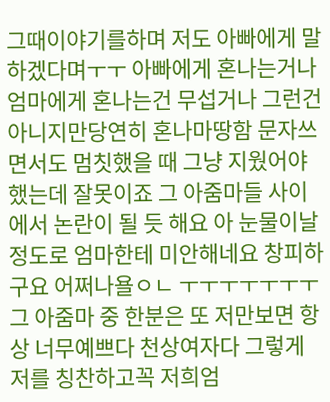그때이야기를하며 저도 아빠에게 말하겠다며ㅜㅜ 아빠에게 혼나는거나 엄마에게 혼나는건 무섭거나 그런건아니지만당연히 혼나마땅함 문자쓰면서도 멈칫했을 때 그냥 지웠어야했는데 잘못이죠 그 아줌마들 사이에서 논란이 될 듯 해요 아 눈물이날 정도로 엄마한테 미안해네요 창피하구요 어쩌나욜ㅇㄴ ㅜㅜㅜㅜㅜㅜㅜ그 아줌마 중 한분은 또 저만보면 항상 너무예쁘다 천상여자다 그렇게 저를 칭찬하고꼭 저희엄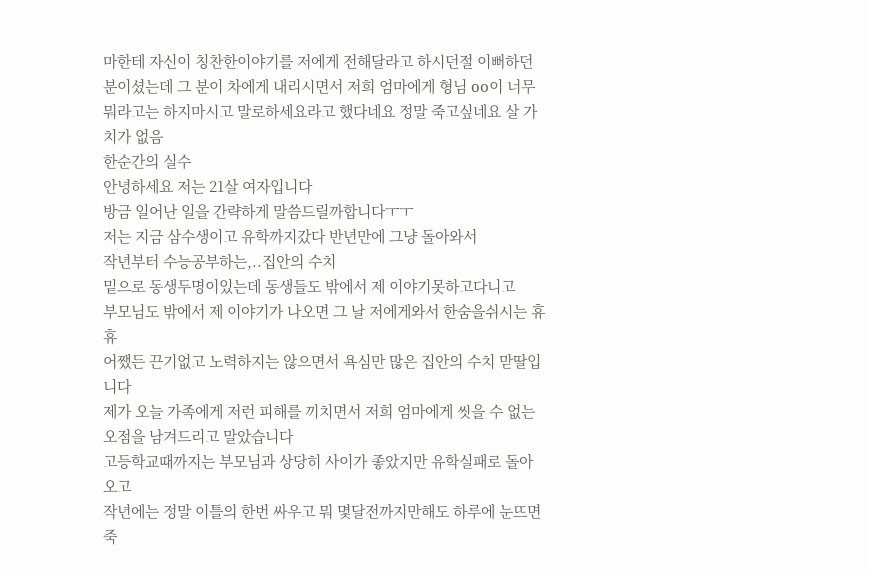마한테 자신이 칭찬한이야기를 저에게 전해달라고 하시던절 이뻐하던 분이셨는데 그 분이 차에게 내리시면서 저희 엄마에게 형님 oo이 너무 뭐라고는 하지마시고 말로하세요라고 했다네요 정말 죽고싶네요 살 가치가 없음
한순간의 실수
안녕하세요 저는 21살 여자입니다
방금 일어난 일을 간략하게 말씀드릴까합니다ㅜㅜ
저는 지금 삼수생이고 유학까지갔다 반년만에 그냥 돌아와서
작년부터 수능공부하는,..집안의 수치
밑으로 동생두명이있는데 동생들도 밖에서 제 이야기못하고다니고
부모님도 밖에서 제 이야기가 나오면 그 날 저에게와서 한숨을쉬시는 휴휴
어쨌든 끈기없고 노력하지는 않으면서 욕심만 많은 집안의 수치 맏딸입니다
제가 오늘 가족에게 저런 피해를 끼치면서 저희 엄마에게 씻을 수 없는
오점을 남겨드리고 말았습니다
고등학교때까지는 부모님과 상당히 사이가 좋았지만 유학실패로 돌아오고
작년에는 정말 이틀의 한번 싸우고 뭐 몇달전까지만해도 하루에 눈뜨면
죽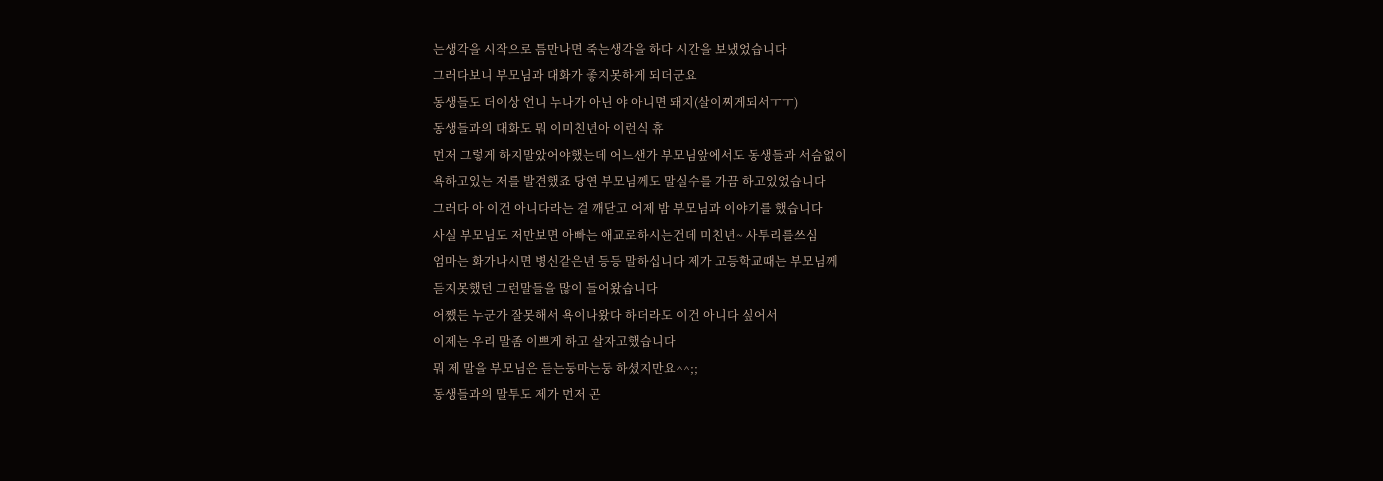는생각을 시작으로 틈만나면 죽는생각을 하다 시간을 보냈었습니다
그러다보니 부모님과 대화가 좋지못하게 되더군요
동생들도 더이상 언니 누나가 아닌 야 아니면 돼지(살이찌게되서ㅜㅜ)
동생들과의 대화도 뭐 이미친년아 이런식 휴
먼저 그렇게 하지말았어야했는데 어느샌가 부모님앞에서도 동생들과 서슴없이
욕하고있는 저를 발견했죠 당연 부모님께도 말실수를 가끔 하고있었습니다
그러다 아 이건 아니다라는 걸 깨닫고 어제 밤 부모님과 이야기를 했습니다
사실 부모님도 저만보면 아빠는 애교로하시는건데 미친년~ 사투리를쓰심
엄마는 화가나시면 병신같은년 등등 말하십니다 제가 고등학교때는 부모님께
듣지못했던 그런말들을 많이 들어왔습니다
어쨌든 누군가 잘못해서 욕이나왔다 하더라도 이건 아니다 싶어서
이제는 우리 말좀 이쁘게 하고 살자고했습니다
뭐 제 말을 부모님은 듣는둥마는둥 하셨지만요^^;;
동생들과의 말투도 제가 먼저 곤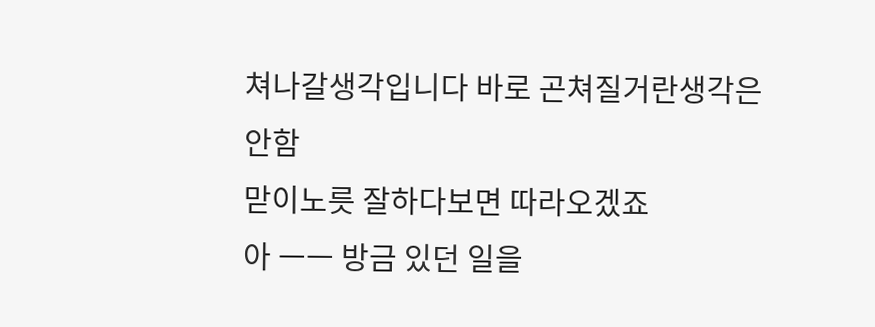쳐나갈생각입니다 바로 곤쳐질거란생각은안함
맏이노릇 잘하다보면 따라오겠죠
아 ㅡㅡ 방금 있던 일을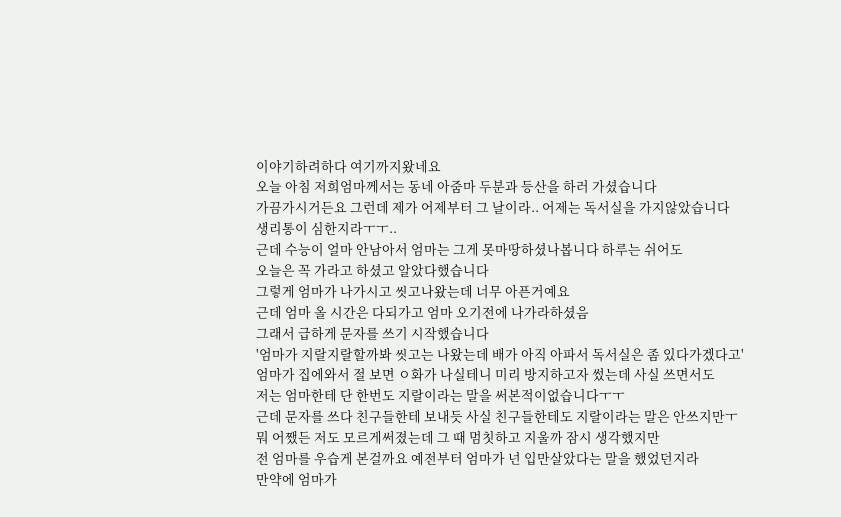이야기하려하다 여기까지왔네요
오늘 아침 저희엄마께서는 동네 아줌마 두분과 등산을 하러 가셨습니다
가끔가시거든요 그런데 제가 어제부터 그 날이라.. 어제는 독서실을 가지않았습니다
생리통이 심한지라ㅜㅜ..
근데 수능이 얼마 안남아서 엄마는 그게 못마땅하셨나봅니다 하루는 쉬어도
오늘은 꼭 가라고 하셨고 알았다했습니다
그렇게 엄마가 나가시고 씻고나왔는데 너무 아픈거예요
근데 엄마 올 시간은 다되가고 엄마 오기전에 나가라하셨음
그래서 급하게 문자를 쓰기 시작했습니다
'엄마가 지랄지랄할까봐 씻고는 나왔는데 배가 아직 아파서 독서실은 좀 있다가겠다고'
엄마가 집에와서 절 보면 ㅇ화가 나실테니 미리 방지하고자 썼는데 사실 쓰면서도
저는 엄마한테 단 한번도 지랄이라는 말을 써본적이없습니다ㅜㅜ
근데 문자를 쓰다 친구들한테 보내듯 사실 친구들한테도 지랄이라는 말은 안쓰지만ㅜ
뭐 어쨌든 저도 모르게써졌는데 그 때 멈칫하고 지울까 잠시 생각했지만
전 엄마를 우습게 본걸까요 예전부터 엄마가 넌 입만살았다는 말을 했었던지라
만약에 엄마가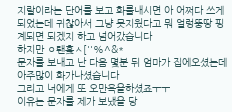지랄이라는 단어를 보고 화를내시면 아 어쩌다 쓰게되었는데 귀찮아서 그냥 못지웠다고 뭐 얼렁뚱땅 핑계되면 되겠지 하고 넘어갔습니다
하지만 ㅇ뢘흦ㅅ[''%^&*
문자를 보내고 난 다음 몇분 뒤 엄마가 집에오셨는데 아주많이 화가나셨습니다
그리고 너에게 또 오만욕을하셨죠ㅜㅜ
이유는 문자를 제가 보냈을 당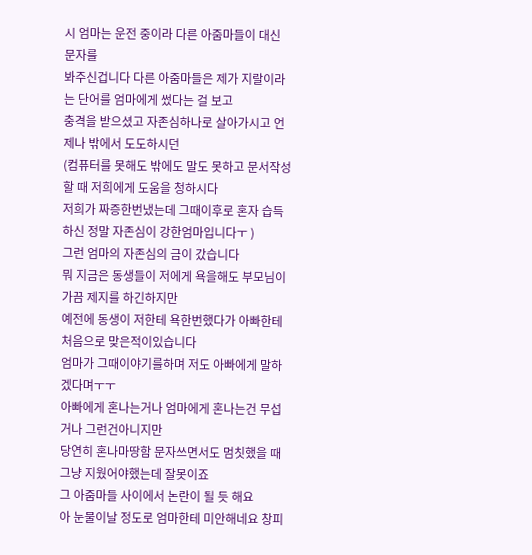시 엄마는 운전 중이라 다른 아줌마들이 대신 문자를
봐주신겁니다 다른 아줌마들은 제가 지랄이라는 단어를 엄마에게 썼다는 걸 보고
충격을 받으셨고 자존심하나로 살아가시고 언제나 밖에서 도도하시던
(컴퓨터를 못해도 밖에도 말도 못하고 문서작성할 때 저희에게 도움을 청하시다
저희가 짜증한번냈는데 그때이후로 혼자 습득하신 정말 자존심이 강한엄마입니다ㅜ )
그런 엄마의 자존심의 금이 갔습니다
뭐 지금은 동생들이 저에게 욕을해도 부모님이 가끔 제지를 하긴하지만
예전에 동생이 저한테 욕한번했다가 아빠한테 처음으로 맞은적이있습니다
엄마가 그때이야기를하며 저도 아빠에게 말하겠다며ㅜㅜ
아빠에게 혼나는거나 엄마에게 혼나는건 무섭거나 그런건아니지만
당연히 혼나마땅함 문자쓰면서도 멈칫했을 때 그냥 지웠어야했는데 잘못이죠
그 아줌마들 사이에서 논란이 될 듯 해요
아 눈물이날 정도로 엄마한테 미안해네요 창피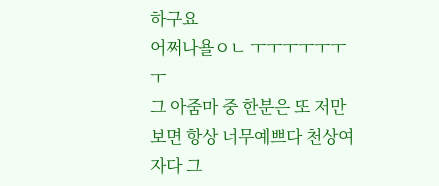하구요
어쩌나욜ㅇㄴ ㅜㅜㅜㅜㅜㅜㅜ
그 아줌마 중 한분은 또 저만보면 항상 너무예쁘다 천상여자다 그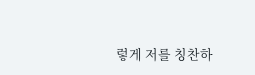렇게 저를 칭찬하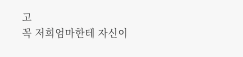고
꼭 저희엄마한테 자신이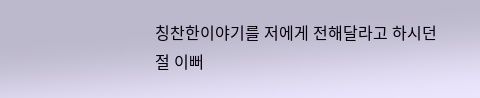칭찬한이야기를 저에게 전해달라고 하시던
절 이뻐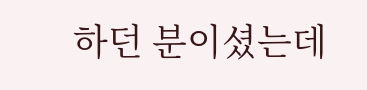하던 분이셨는데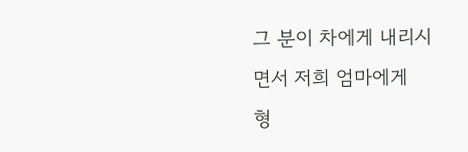그 분이 차에게 내리시면서 저희 엄마에게
형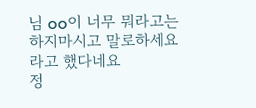님 oo이 너무 뭐라고는 하지마시고 말로하세요라고 했다네요
정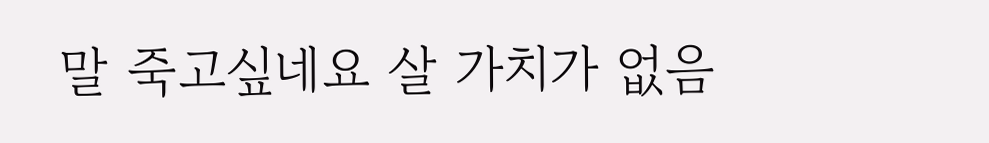말 죽고싶네요 살 가치가 없음